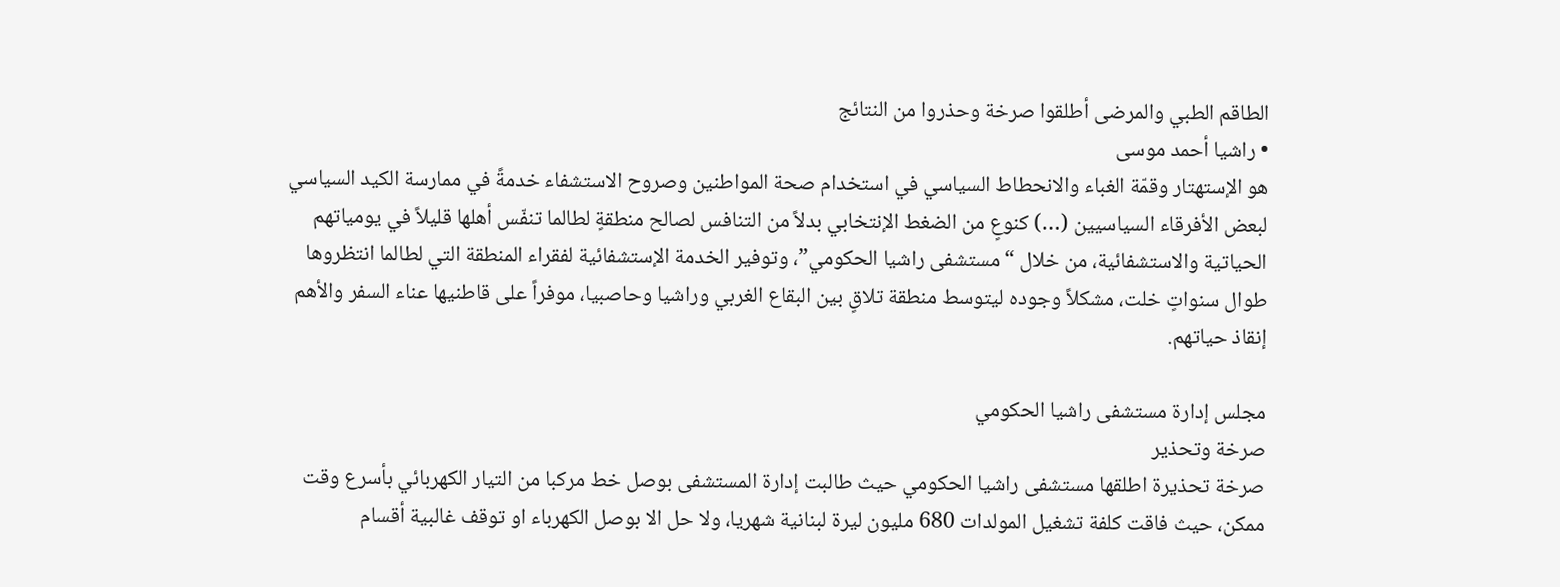الطاقم الطبي والمرضى أطلقوا صرخة وحذروا من النتائج
• راشيا أحمد موسى
هو الإستهتار وقمّة الغباء والانحطاط السياسي في استخدام صحة المواطنين وصروح الاستشفاء خدمةً في ممارسة الكيد السياسي لبعض الأفرقاء السياسيين (…) كنوعٍ من الضغط الإنتخابي بدلاً من التنافس لصالح منطقةٍ لطالما تنفّس أهلها قليلاً في يومياتهم الحياتية والاستشفائية، من خلال “مستشفى راشيا الحكومي”، وتوفير الخدمة الإستشفائية لفقراء المنطقة التي لطالما انتظروها طوال سنواتٍ خلت، مشكلاً وجوده ليتوسط منطقة تلاقٍ بين البقاع الغربي وراشيا وحاصبيا، موفراً على قاطنيها عناء السفر والأهم إنقاذ حياتهم.

مجلس إدارة مستشفى راشيا الحكومي
صرخة وتحذير
صرخة تحذيرة اطلقها مستشفى راشيا الحكومي حيث طالبت إدارة المستشفى بوصل خط مركبا من التيار الكهربائي بأسرع وقت ممكن، حيث فاقت كلفة تشغيل المولدات 680 مليون ليرة لبنانية شهريا، ولا حل الا بوصل الكهرباء او توقف غالبية أقسام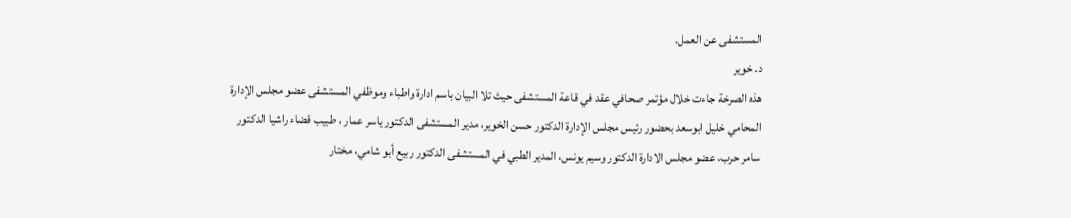المستشفى عن العمل.
د. خوير
هذه الصرخة جاءت خلال مؤتمر صحافي عقد في قاعة المستشفى حيث تلا البيان باسم ادارة واطباء وموظفي المستشفى عضو مجلس الإدارة المحامي خليل ابوسعد بحضور رئيس مجلس الإدارة الدكتور حسن الخوير، مدير المستشفى الدكتور ياسر عمار ، طبيب قضاء راشيا الدكتور سامر حرب، عضو مجلس الادارة الدكتور وسيم يونس، المدير الطبي في المستشفى الدكتور ربيع أبو شامي، مختار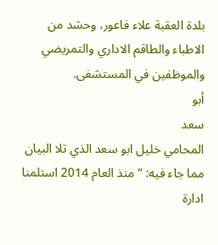بلدة العقبة علاء فاعور، وحشد من الاطباء والطاقم الاداري والتمريضي والموظفين في المستشفى.
أبو
سعد
المحامي خليل ابو سعد الذي تلا البيان مما جاء فيه: “منذ العام 2014 استلمنا ادارة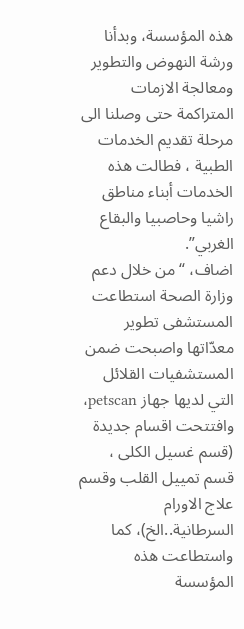هذه المؤسسة، وبدأنا ورشة النهوض والتطوير ومعالجة الازمات المتراكمة حتى وصلنا الى مرحلة تقديم الخدمات الطبية ، فطالت هذه الخدمات أبناء مناطق راشيا وحاصبيا والبقاع الغربي”.
اضاف، “من خلال دعم وزارة الصحة استطاعت المستشفى تطوير معدّاتها واصبحت ضمن المستشفيات القلائل التي لديها جهاز petscan، وافتتحت اقسام جديدة (قسم غسيل الكلى ، قسم تمييل القلب وقسم علاج الاورام السرطانية..الخ)، كما واستطاعت هذه المؤسسة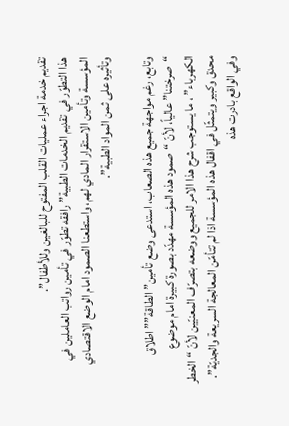تقديم خدمة اجراء عمليات القلب المفتوح للبالغين وللأطفال”.
هذا التطوّر في تقديم الخدمات الطبية” رافقه تطوّر في تأمين رواتب العاملين في المؤسسة وتأمين الاستقرار المادي لهم، واستطعنا الصمود امام الوضع الاقتصادي وتأثيره على ثمن المواد الطبية”.

وتابع، رغم مواجهة جميع هذه الصعاب، استدعى وضع تأمين” الطاقة”” اطلاق “صرختنا” عالياً، لأنّ “صمود هذه المؤسسة مهدّد بصورة كبيرة امام موضوع الكهرباء” ، ما يستوجب شرح هذا الامر للجميع ووضعه بتصرّف المعنيّين لأنّ “الخطر محدق وكبير ويتمثّل في اقفال هذه المؤسسة اذا لم تتأمّن المعالجة السريعة والجديّة”.
وفي الواقع بادرت هذه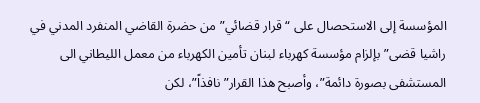المؤسسة إلى الاستحصال على “قرار قضائي” من حضرة القاضي المنفرد المدني في راشيا قضى” بإلزام مؤسسة كهرباء لبنان تأمين الكهرباء من معمل الليطاني الى المستشفى بصورة دائمة”، وأصبح هذا القرار” نافذاً”، لكن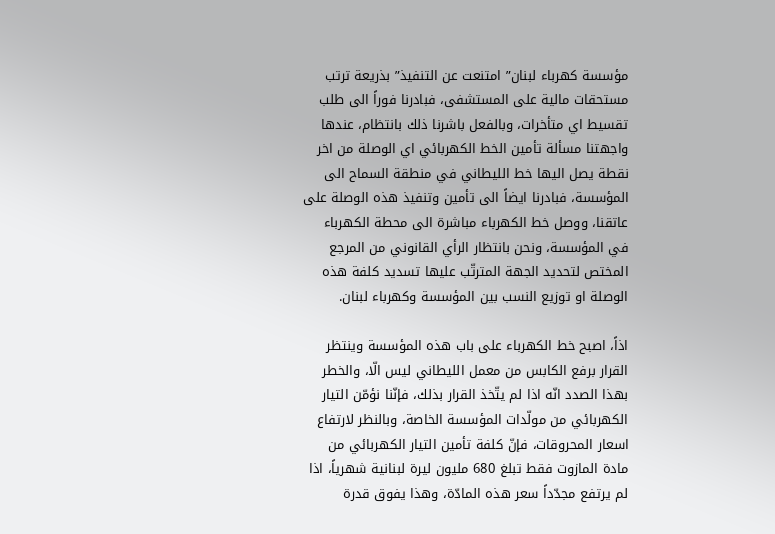مؤسسة كهرباء لبنان” امتنعت عن التنفيذ” بذريعة ترتب مستحقات مالية على المستشفى، فبادرنا فوراً الى طلب تقسيط اي متأخرات، وبالفعل باشرنا ذلك بانتظام، عندها واجهتنا مسألة تأمين الخط الكهربائي اي الوصلة من اخر نقطة يصل اليها خط الليطاني في منطقة السماح الى المؤسسة، فبادرنا ايضاً الى تأمين وتنفيذ هذه الوصلة على عاتقنا، ووصل خط الكهرباء مباشرة الى محطة الكهرباء في المؤسسة، ونحن بانتظار الرأي القانوني من المرجع المختص لتحديد الجهة المترتّب عليها تسديد كلفة هذه الوصلة او توزيع النسب بين المؤسسة وكهرباء لبنان.

اذاً، اصبح خط الكهرباء على باب هذه المؤسسة وينتظر القرار برفع الكابس من معمل الليطاني ليس الّا، والخطر بهذا الصدد انّه اذا لم يتّخذ القرار بذلك، فإنّنا نؤمّن التيار الكهربائي من مولّدات المؤسسة الخاصة، وبالنظر لارتفاع اسعار المحروقات، فإنّ كلفة تأمين التيار الكهربائي من مادة المازوت فقط تبلغ 680 مليون ليرة لبنانية شهرياً، اذا لم يرتفع مجدّداً سعر هذه المادّة، وهذا يفوق قدرة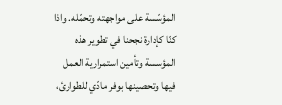المؤسّسة على مواجهته وتحمّله. واذا كنّا كإدارة نجحنا في تطوير هذه المؤسسة وتأمين استمرارية العمل فيها وتحصينها بوفر مادّي للطوارئ،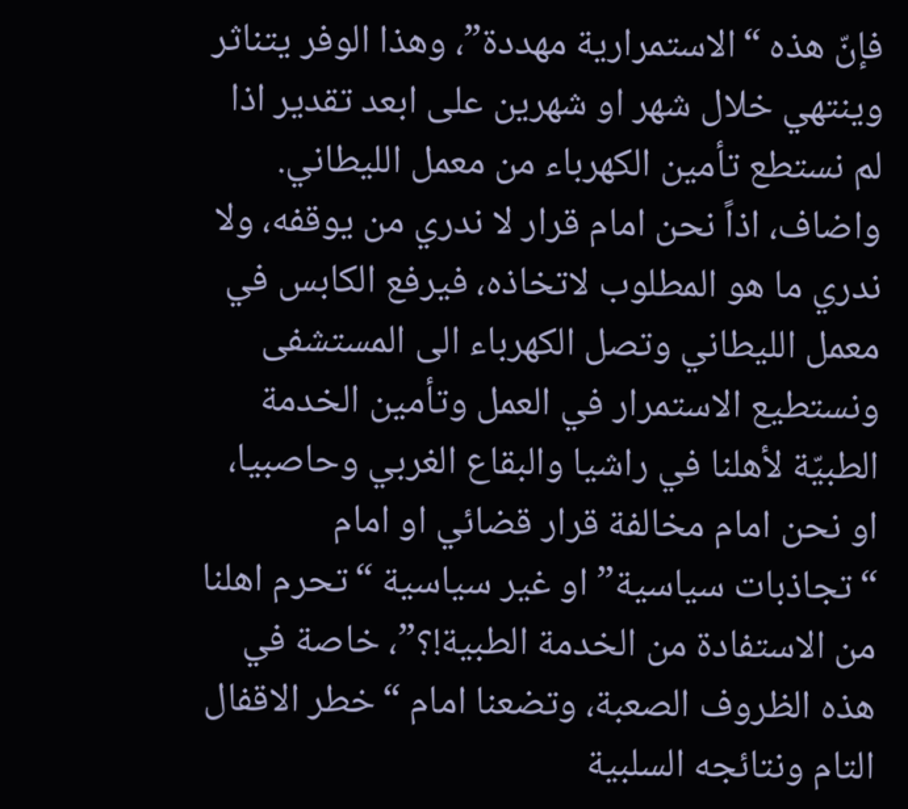فإنّ هذه “الاستمرارية مهددة”، وهذا الوفر يتناثر وينتهي خلال شهر او شهرين على ابعد تقدير اذا لم نستطع تأمين الكهرباء من معمل الليطاني.
واضاف، اذاً نحن امام قرار لا ندري من يوقفه، ولا ندري ما هو المطلوب لاتخاذه، فيرفع الكابس في معمل الليطاني وتصل الكهرباء الى المستشفى ونستطيع الاستمرار في العمل وتأمين الخدمة الطبيّة لأهلنا في راشيا والبقاع الغربي وحاصبيا،
او نحن امام مخالفة قرار قضائي او امام “تجاذبات سياسية” او غير سياسية “تحرم اهلنا من الاستفادة من الخدمة الطبية!؟”، خاصة في هذه الظروف الصعبة، وتضعنا امام “خطر الاقفال التام ونتائجه السلبية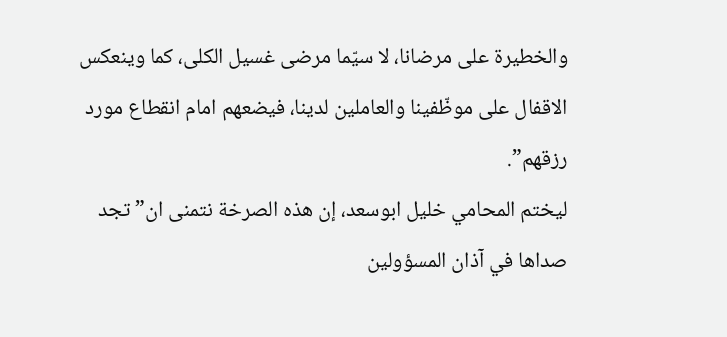والخطيرة على مرضانا، لا سيّما مرضى غسيل الكلى، كما وينعكس الاقفال على موظّفينا والعاملين لدينا، فيضعهم امام انقطاع مورد رزقهم”.
ليختم المحامي خليل ابوسعد، إن هذه الصرخة نتمنى ان” تجد صداها في آذان المسؤولين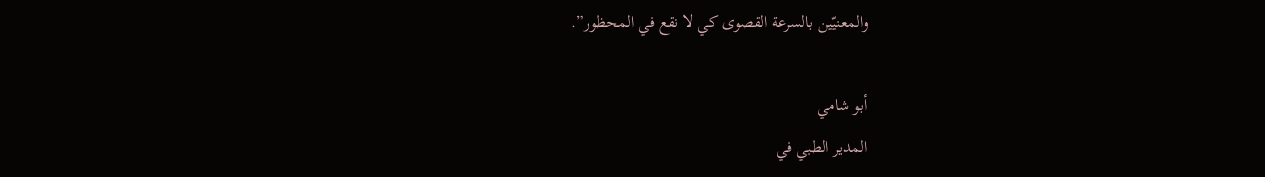والمعنيّين بالسرعة القصوى كي لا نقع في المحظور”.

أبو شامي
المدير الطبي في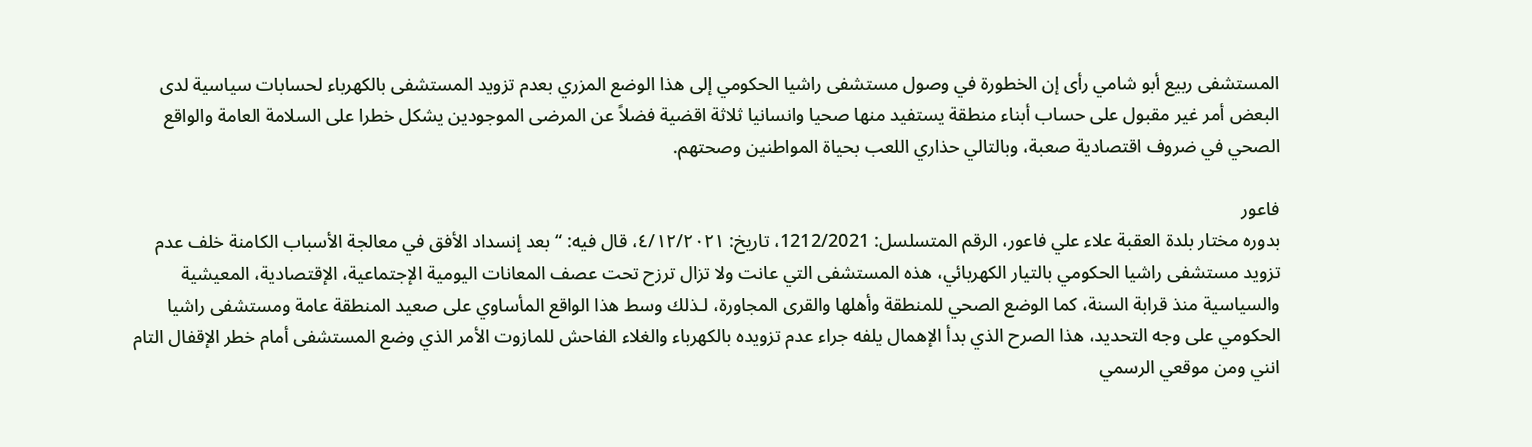المستشفى ربيع أبو شامي رأى إن الخطورة في وصول مستشفى راشيا الحكومي إلى هذا الوضع المزري بعدم تزويد المستشفى بالكهرباء لحسابات سياسية لدى البعض أمر غير مقبول على حساب أبناء منطقة يستفيد منها صحيا وانسانيا ثلاثة اقضية فضلاً عن المرضى الموجودين يشكل خطرا على السلامة العامة والواقع الصحي في ضروف اقتصادية صعبة، وبالتالي حذاري اللعب بحياة المواطنين وصحتهم.

فاعور
بدوره مختار بلدة العقبة علاء علي فاعور، الرقم المتسلسل: 1212/2021، تاريخ: ٤/١٢/٢٠٢١، قال فيه: “بعد إنسداد الأفق في معالجة الأسباب الكامنة خلف عدم تزويد مستشفى راشيا الحكومي بالتيار الكهربائي، هذه المستشفى التي عانت ولا تزال ترزح تحت عصف المعانات اليومية الإجتماعية، الإقتصادية، المعيشية والسياسية منذ قرابة السنة، كما الوضع الصحي للمنطقة وأهلها والقرى المجاورة، لـذلك وسط هذا الواقع المأساوي على صعيد المنطقة عامة ومستشفى راشيا الحكومي على وجه التحديد، هذا الصرح الذي بدأ الإهمال يلفه جراء عدم تزويده بالكهرباء والغلاء الفاحش للمازوت الأمر الذي وضع المستشفى أمام خطر الإقفال التام انني ومن موقعي الرسمي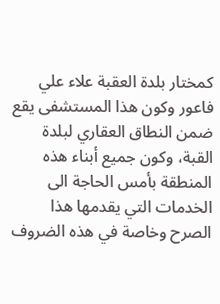كمختار بلدة العقبة علاء علي فاعور وكون هذا المستشفى يقع ضمن النطاق العقاري لبلدة القبة، وكون جميع أبناء هذه المنطقة بأمس الحاجة الى الخدمات التي يقدمها هذا الصرح وخاصة في هذه الضروف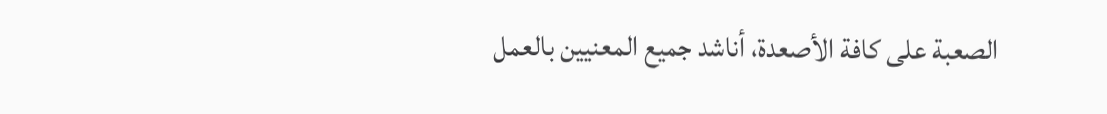الصعبة على كافة الأصعدة، أناشد جميع المعنيين بالعمل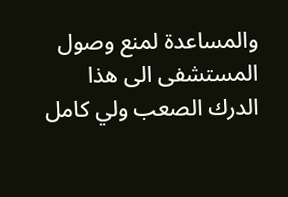والمساعدة لمنع وصول المستشفى الى هذا الدرك الصعب ولي كامل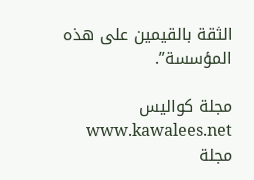الثقة بالقيمين على هذه المؤسسة”.

مجلة كواليس www.kawalees.net مجلة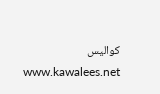كواليس www.kawalees.net